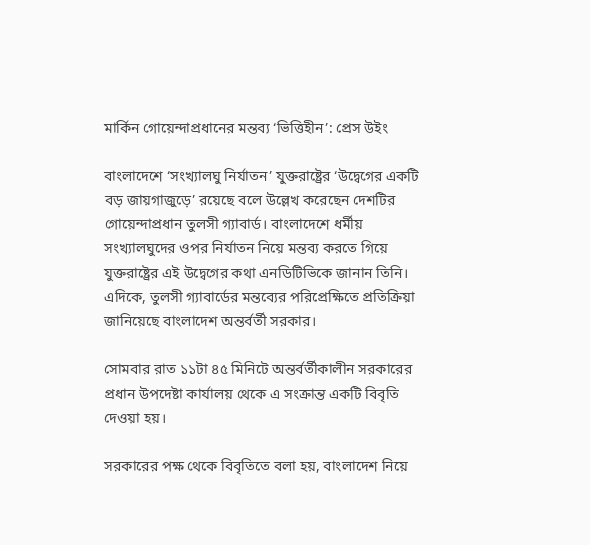মার্কিন গোয়েন্দাপ্রধানের মন্তব্য ‘ভিত্তিহীন’: প্রেস উইং

বাংলাদেশে ‘সংখ্যালঘু নির্যাতন’ যুক্তরাষ্ট্রের ‘উদ্বেগের একটি বড় জায়গাজুড়ে’ রয়েছে বলে উল্লেখ করেছেন দেশটির গোয়েন্দাপ্রধান তুলসী গ্যাবার্ড। বাংলাদেশে ধর্মীয় সংখ্যালঘুদের ওপর নির্যাতন নিয়ে মন্তব্য করতে গিয়ে যুক্তরাষ্ট্রের এই উদ্বেগের কথা এনডিটিভিকে জানান তিনি। এদিকে, তুলসী গ্যাবার্ডের মন্তব্যের পরিপ্রেক্ষিতে প্রতিক্রিয়া জানিয়েছে বাংলাদেশ অন্তর্বর্তী সরকার।

সোমবার রাত ১১টা ৪৫ মিনিটে অন্তর্বর্তীকালীন সরকারের প্রধান উপদেষ্টা কার্যালয় থেকে এ সংক্রান্ত একটি বিবৃতি দেওয়া হয়।

সরকারের পক্ষ থেকে বিবৃতিতে বলা হয়, বাংলাদেশ নিয়ে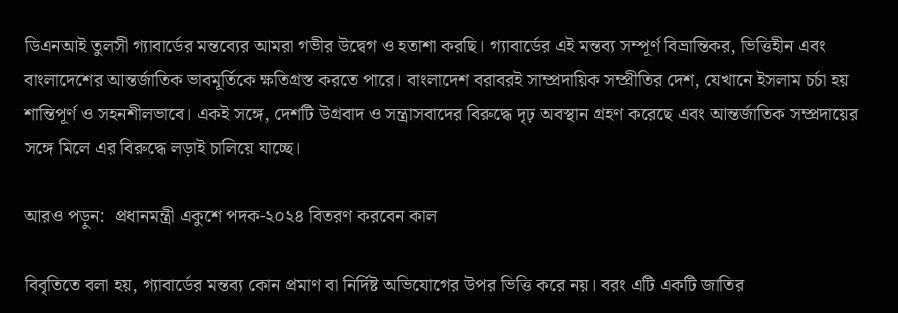ডিএনআই তুলসী গ্যাবার্ডের মন্তব্যের আমরা গভীর উদ্বেগ ও হতাশা করছি। গ্যাবার্ডের এই মন্তব্য সম্পূর্ণ বিভ্রান্তিকর, ভিত্তিহীন এবং বাংলাদেশের আন্তর্জাতিক ভাবমূর্তিকে ক্ষতিগ্রস্ত করতে পারে। বাংলাদেশ বরাবরই সাম্প্রদায়িক সম্প্রীতির দেশ, যেখানে ইসলাম চর্চা হয় শান্তিপূর্ণ ও সহনশীলভাবে। একই সঙ্গে, দেশটি উগ্রবাদ ও সন্ত্রাসবাদের বিরুদ্ধে দৃঢ় অবস্থান গ্রহণ করেছে এবং আন্তর্জাতিক সম্প্রদায়ের সঙ্গে মিলে এর বিরুদ্ধে লড়াই চালিয়ে যাচ্ছে।

আরও পড়ুন:  প্রধানমন্ত্রী একুশে পদক-২০২৪ বিতরণ করবেন কাল

বিবৃতিতে বলা হয়, গ্যাবার্ডের মন্তব্য কোন প্রমাণ বা নির্দিষ্ট অভিযোগের উপর ভিত্তি করে নয়। বরং এটি একটি জাতির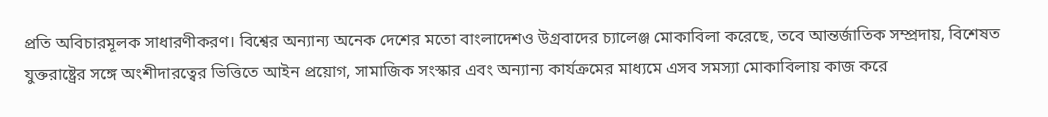প্রতি অবিচারমূলক সাধারণীকরণ। বিশ্বের অন্যান্য অনেক দেশের মতো বাংলাদেশও উগ্রবাদের চ্যালেঞ্জ মোকাবিলা করেছে, তবে আন্তর্জাতিক সম্প্রদায়, বিশেষত যুক্তরাষ্ট্রের সঙ্গে অংশীদারত্বের ভিত্তিতে আইন প্রয়োগ, সামাজিক সংস্কার এবং অন্যান্য কার্যক্রমের মাধ্যমে এসব সমস্যা মোকাবিলায় কাজ করে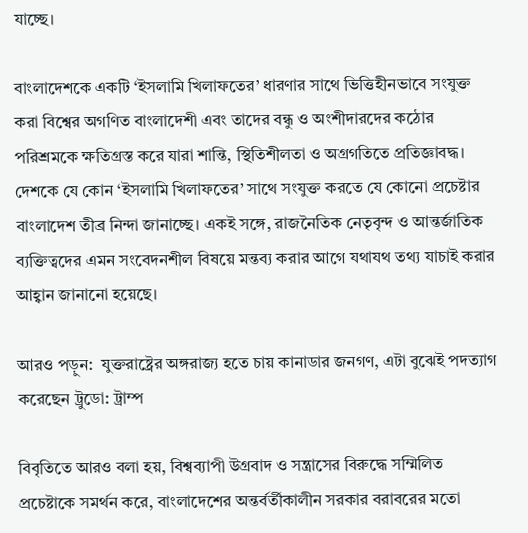যাচ্ছে।

বাংলাদেশকে একটি ‘ইসলামি খিলাফতের’ ধারণার সাথে ভিত্তিহীনভাবে সংযুক্ত করা বিশ্বের অগণিত বাংলাদেশী এবং তাদের বন্ধু ও অংশীদারদের কঠোর পরিশ্রমকে ক্ষতিগ্রস্ত করে যারা শান্তি, স্থিতিশীলতা ও অগ্রগতিতে প্রতিজ্ঞাবদ্ধ। দেশকে যে কোন ‘ইসলামি খিলাফতের’ সাথে সংযুক্ত করতে যে কোনো প্রচেষ্টার বাংলাদেশ তীব্র নিন্দা জানাচ্ছে। একই সঙ্গে, রাজনৈতিক নেতৃবৃন্দ ও আন্তর্জাতিক ব্যক্তিত্বদের এমন সংবেদনশীল বিষয়ে মন্তব্য করার আগে যথাযথ তথ্য যাচাই করার আহ্বান জানানো হয়েছে।

আরও পড়ুন:  যুক্তরাষ্ট্রের অঙ্গরাজ্য হতে চায় কানাডার জনগণ, এটা বুঝেই পদত্যাগ করেছেন ট্রুডো: ট্রাম্প

বিবৃতিতে আরও বলা হয়, বিশ্বব্যাপী উগ্রবাদ ও সন্ত্রাসের বিরুদ্ধে সম্মিলিত প্রচেষ্টাকে সমর্থন করে, বাংলাদেশের অন্তর্বর্তীকালীন সরকার বরাবরের মতো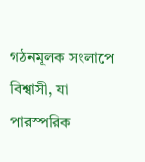গঠনমূলক সংলাপে বিশ্বাসী, যা পারস্পরিক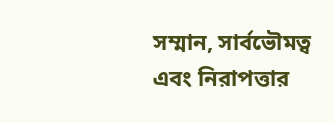সম্মান, সার্বভৌমত্ব এবং নিরাপত্তার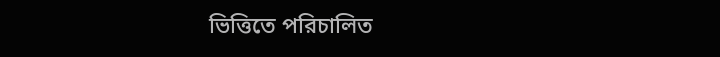ভিত্তিতে পরিচালিত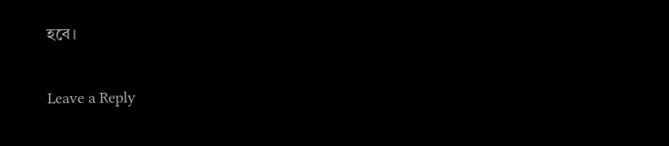হবে।

Leave a Reply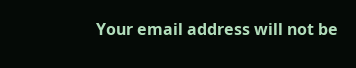Your email address will not be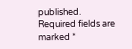published. Required fields are marked *